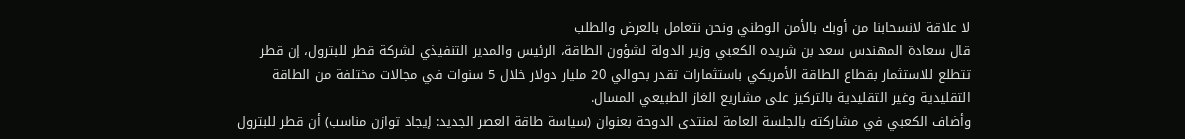لا علاقة لانسحابنا من أوبك بالأمن الوطني ونحن نتعامل بالعرض والطلب
قال سعادة المهندس سعد بن شريده الكعبي وزير الدولة لشؤون الطاقة، الرئيس والمدير التنفيذي لشركة قطر للبترول، إن قطر تتطلع للاستثمار بقطاع الطاقة الأمريكي باستثمارات تقدر بحوالي 20 مليار دولار خلال 5 سنوات في مجالات مختلفة من الطاقة التقليدية وغير التقليدية بالتركيز على مشاريع الغاز الطبيعي المسال.
وأضاف الكعبي في مشاركته بالجلسة العامة لمنتدى الدوحة بعنوان (سياسة طاقة العصر الجديد: إيجاد توازن مناسب) أن قطر للبترول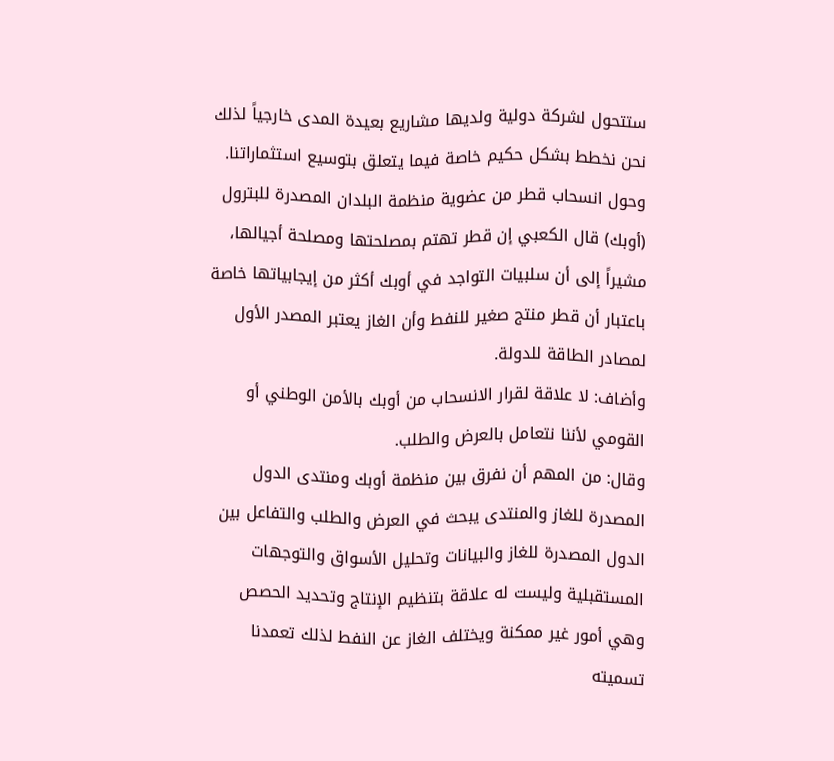ستتحول لشركة دولية ولديها مشاريع بعيدة المدى خارجياً لذلك نحن نخطط بشكل حكيم خاصة فيما يتعلق بتوسيع استثماراتنا.
وحول انسحاب قطر من عضوية منظمة البلدان المصدرة للبترول (أوبك) قال الكعبي إن قطر تهتم بمصلحتها ومصلحة أجيالها، مشيراً إلى أن سلبيات التواجد في أوبك أكثر من إيجابياتها خاصة باعتبار أن قطر منتج صغير للنفط وأن الغاز يعتبر المصدر الأول لمصادر الطاقة للدولة.
وأضاف: لا علاقة لقرار الانسحاب من أوبك بالأمن الوطني أو القومي لأننا نتعامل بالعرض والطلب.
وقال: من المهم أن نفرق بين منظمة أوبك ومنتدى الدول المصدرة للغاز والمنتدى يبحث في العرض والطلب والتفاعل بين الدول المصدرة للغاز والبيانات وتحليل الأسواق والتوجهات المستقبلية وليست له علاقة بتنظيم الإنتاج وتحديد الحصص وهي أمور غير ممكنة ويختلف الغاز عن النفط لذلك تعمدنا تسميته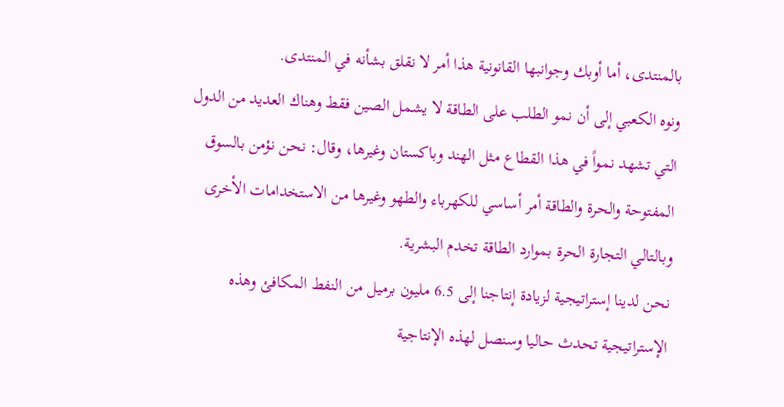بالمنتدى، أما أوبك وجوانبها القانونية هذا أمر لا نقلق بشأنه في المنتدى.
ونوه الكعبي إلى أن نمو الطلب على الطاقة لا يشمل الصين فقط وهناك العديد من الدول التي تشهد نمواً في هذا القطاع مثل الهند وباكستان وغيرها، وقال: نحن نؤمن بالسوق المفتوحة والحرة والطاقة أمر أساسي للكهرباء والطهو وغيرها من الاستخدامات الأخرى وبالتالي التجارة الحرة بموارد الطاقة تخدم البشرية.
نحن لدينا إستراتيجية لزيادة إنتاجنا إلى 6.5 مليون برميل من النفط المكافئ وهذه الإستراتيجية تحدث حاليا وسنصل لهذه الإنتاجية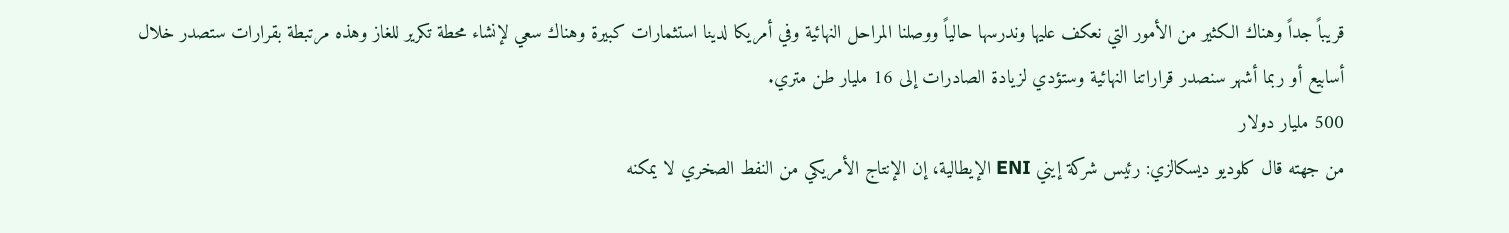قريباً جداً وهناك الكثير من الأمور التي نعكف عليها وندرسها حالياً ووصلنا المراحل النهائية وفي أمريكا لدينا استثمارات كبيرة وهناك سعي لإنشاء محطة تكرير للغاز وهذه مرتبطة بقرارات ستصدر خلال أسابيع أو ربما أشهر سنصدر قراراتنا النهائية وستؤدي لزيادة الصادرات إلى 16 مليار طن متري.
500 مليار دولار
من جهته قال كلوديو ديسكالزي: رئيس شركة إيني ENI الإيطالية، إن الإنتاج الأمريكي من النفط الصخري لا يمكنه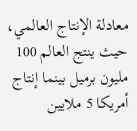معادلة الإنتاج العالمي، حيث ينتج العالم 100 مليون برميل بينما إنتاج أمريكا 5 ملايين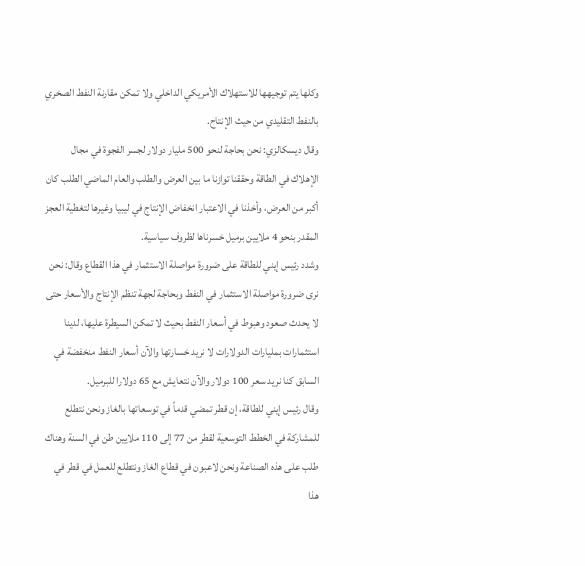وكلها يتم توجيهها للاستهلاك الأمريكي الداخلي ولا تمكن مقارنة النفط الصخري بالنفط التقليدي من حيث الإنتاح.
وقال ديسكالزي: نحن بحاجة لنحو 500 مليار دولار لجسر الفجوة في مجال الإهلاك في الطاقة وحققنا توازنا ما بين العرض والطلب والعام الماضي الطلب كان أكبر من العرض، وأخذنا في الاعتبار انخفاض الإنتاج في ليبيا وغيرها لتغطية العجز المقدر بنحو 4 ملايين برميل خسرناها لظروف سياسية.
وشدد رئيس إيني للطاقة على ضرورة مواصلة الاستثمار في هذا القطاع وقال: نحن نرى ضرورة مواصلة الاستثمار في النفط وبحاجة لجهة تنظم الإنتاج والأسعار حتى لا يحدث صعود وهبوط في أسعار النفط بحيث لا تمكن السيطرة عليها، لدينا استثمارات بمليارات الدولارات لا نريد خسارتها والآن أسعار النفط منخفضة في السابق كنا نريد سعر 100 دولار والآن نتعايش مع 65 دولارا للبرميل.
وقال رئيس إيني للطاقة، إن قطر تمضي قدماً في توسعاتها بالغاز ونحن نتطلع للمشاركة في الخطط التوسعية لقطر من 77 إلى 110 ملايين طن في السنة وهناك طلب على هذه الصناعة ونحن لاعبون في قطاع الغاز ونتطلع للعمل في قطر في هذا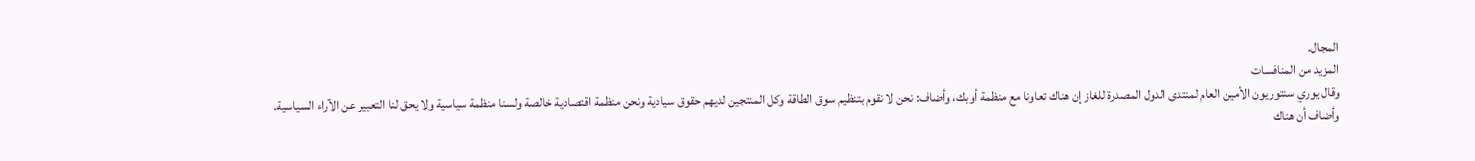المجال.
المزيد من المنافسات
وقال يوري سنتوريون الأمين العام لمنتدى الدول المصدرة للغاز إن هناك تعاونا مع منظمة أوبك، وأضاف: نحن لا نقوم بتنظيم سوق الطاقة وكل المنتجين لديهم حقوق سيادية ونحن منظمة اقتصادية خالصة ولسنا منظمة سياسية ولا يحق لنا التعبير عن الآراء السياسية.
وأضاف أن هناك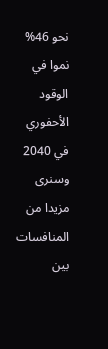نحو 46% نموا في الوقود الأحفوري في 2040 وسنرى مزيدا من المنافسات بين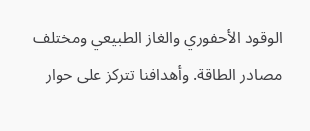الوقود الأحفوري والغاز الطبيعي ومختلف مصادر الطاقة. وأهدافنا تتركز على حوار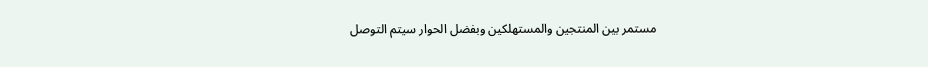مستمر بين المنتجين والمستهلكين وبفضل الحوار سيتم التوصل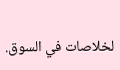لخلاصات في السوق.